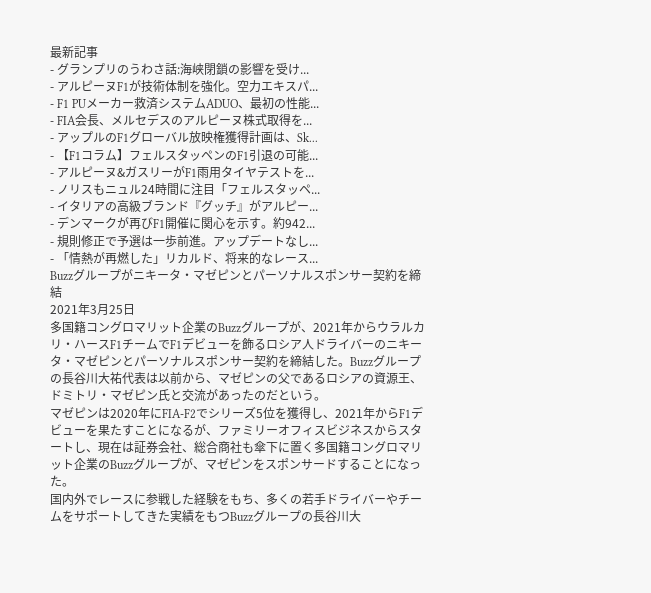最新記事
- グランプリのうわさ話:海峡閉鎖の影響を受け...
- アルピーヌF1が技術体制を強化。空力エキスパ...
- F1 PUメーカー救済システムADUO、最初の性能...
- FIA会長、メルセデスのアルピーヌ株式取得を...
- アップルのF1グローバル放映権獲得計画は、Sk...
- 【F1コラム】フェルスタッペンのF1引退の可能...
- アルピーヌ&ガスリーがF1雨用タイヤテストを...
- ノリスもニュル24時間に注目「フェルスタッペ...
- イタリアの高級ブランド『グッチ』がアルピー...
- デンマークが再びF1開催に関心を示す。約942...
- 規則修正で予選は一歩前進。アップデートなし...
- 「情熱が再燃した」リカルド、将来的なレース...
Buzzグループがニキータ・マゼピンとパーソナルスポンサー契約を締結
2021年3月25日
多国籍コングロマリット企業のBuzzグループが、2021年からウラルカリ・ハースF1チームでF1デビューを飾るロシア人ドライバーのニキータ・マゼピンとパーソナルスポンサー契約を締結した。Buzzグループの長谷川大祐代表は以前から、マゼピンの父であるロシアの資源王、ドミトリ・マゼピン氏と交流があったのだという。
マゼピンは2020年にFIA-F2でシリーズ5位を獲得し、2021年からF1デビューを果たすことになるが、ファミリーオフィスビジネスからスタートし、現在は証券会社、総合商社も傘下に置く多国籍コングロマリット企業のBuzzグループが、マゼピンをスポンサードすることになった。
国内外でレースに参戦した経験をもち、多くの若手ドライバーやチームをサポートしてきた実績をもつBuzzグループの長谷川大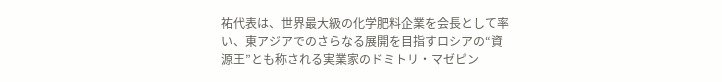祐代表は、世界最大級の化学肥料企業を会長として率い、東アジアでのさらなる展開を目指すロシアの“資源王”とも称される実業家のドミトリ・マゼピン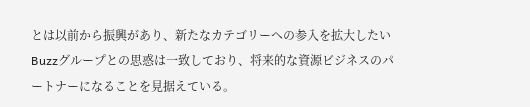とは以前から振興があり、新たなカテゴリーへの参入を拡大したいBuzzグループとの思惑は一致しており、将来的な資源ビジネスのパートナーになることを見据えている。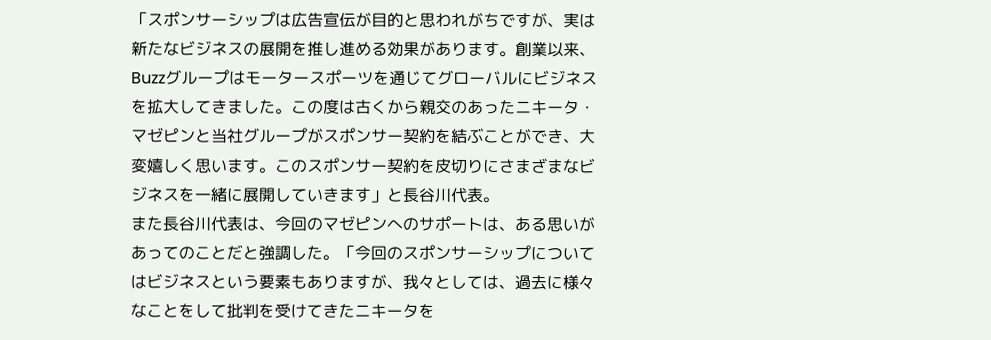「スポンサーシップは広告宣伝が目的と思われがちですが、実は新たなビジネスの展開を推し進める効果があります。創業以来、Buzzグループはモータースポーツを通じてグローバルにビジネスを拡大してきました。この度は古くから親交のあったニキータ・マゼピンと当社グループがスポンサー契約を結ぶことができ、大変嬉しく思います。このスポンサー契約を皮切りにさまざまなビジネスを一緒に展開していきます」と長谷川代表。
また長谷川代表は、今回のマゼピンへのサポートは、ある思いがあってのことだと強調した。「今回のスポンサーシップについてはビジネスという要素もありますが、我々としては、過去に様々なことをして批判を受けてきたニキータを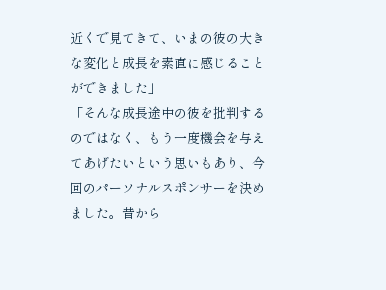近くで見てきて、いまの彼の大きな変化と成長を素直に感じることができました」
「そんな成長途中の彼を批判するのではなく、もう一度機会を与えてあげたいという思いもあり、今回のパーソナルスポンサーを決めました。昔から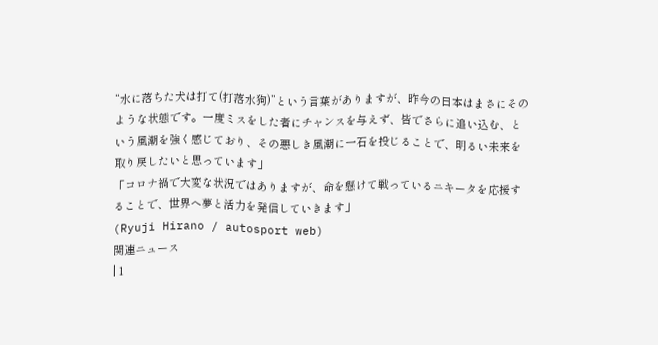“水に落ちた犬は打て(打落水狗)”という言葉がありますが、昨今の日本はまさにそのような状態です。一度ミスをした者にチャンスを与えず、皆でさらに追い込む、という風潮を強く感じており、その悪しき風潮に一石を投じることで、明るい未来を取り戻したいと思っています」
「コロナ禍で大変な状況ではありますが、命を懸けて戦っているニキータを応援することで、世界へ夢と活力を発信していきます」
(Ryuji Hirano / autosport web)
関連ニュース
| 1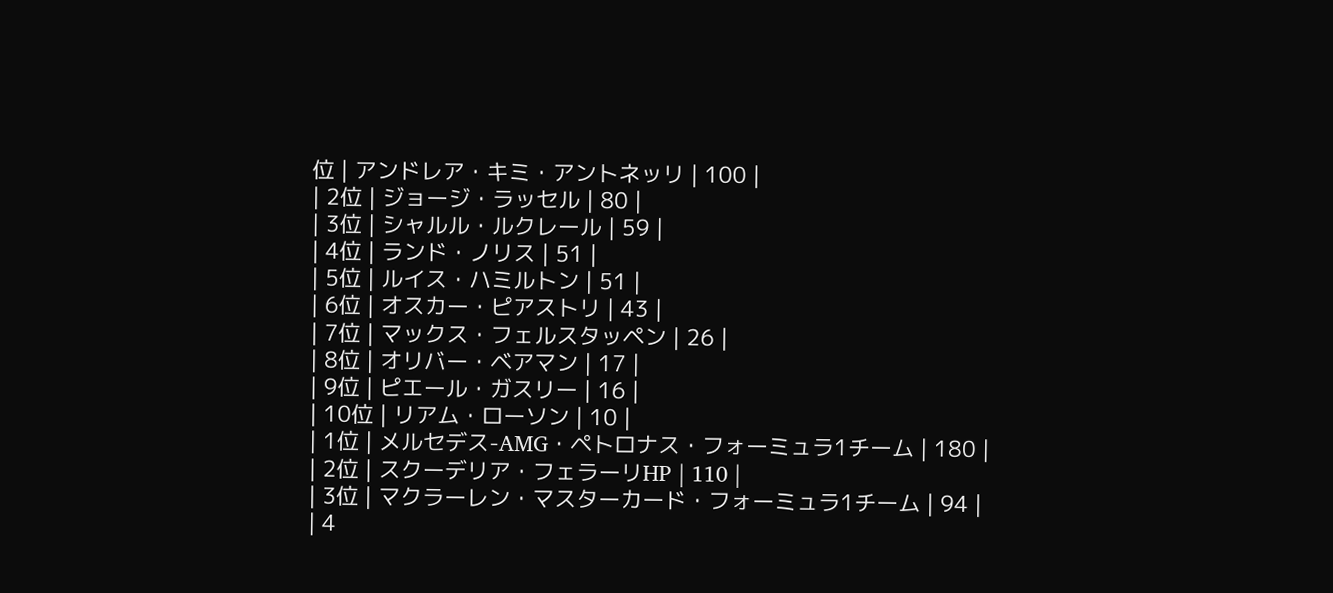位 | アンドレア・キミ・アントネッリ | 100 |
| 2位 | ジョージ・ラッセル | 80 |
| 3位 | シャルル・ルクレール | 59 |
| 4位 | ランド・ノリス | 51 |
| 5位 | ルイス・ハミルトン | 51 |
| 6位 | オスカー・ピアストリ | 43 |
| 7位 | マックス・フェルスタッペン | 26 |
| 8位 | オリバー・ベアマン | 17 |
| 9位 | ピエール・ガスリー | 16 |
| 10位 | リアム・ローソン | 10 |
| 1位 | メルセデス-AMG・ペトロナス・フォーミュラ1チーム | 180 |
| 2位 | スクーデリア・フェラーリHP | 110 |
| 3位 | マクラーレン・マスターカード・フォーミュラ1チーム | 94 |
| 4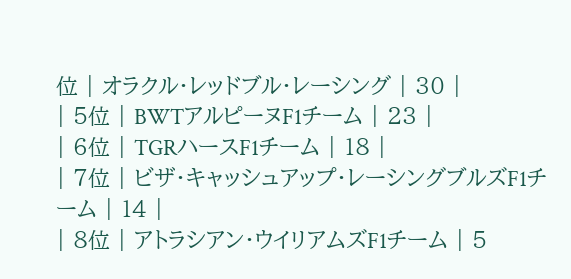位 | オラクル・レッドブル・レーシング | 30 |
| 5位 | BWTアルピーヌF1チーム | 23 |
| 6位 | TGRハースF1チーム | 18 |
| 7位 | ビザ・キャッシュアップ・レーシングブルズF1チーム | 14 |
| 8位 | アトラシアン・ウイリアムズF1チーム | 5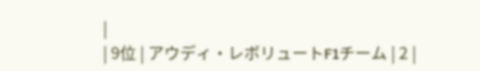|
| 9位 | アウディ・レボリュートF1チーム | 2 |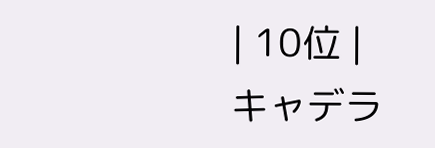| 10位 | キャデラ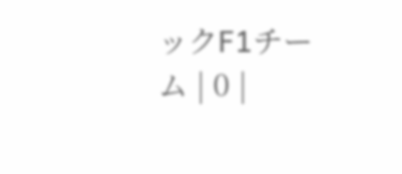ックF1チーム | 0 |